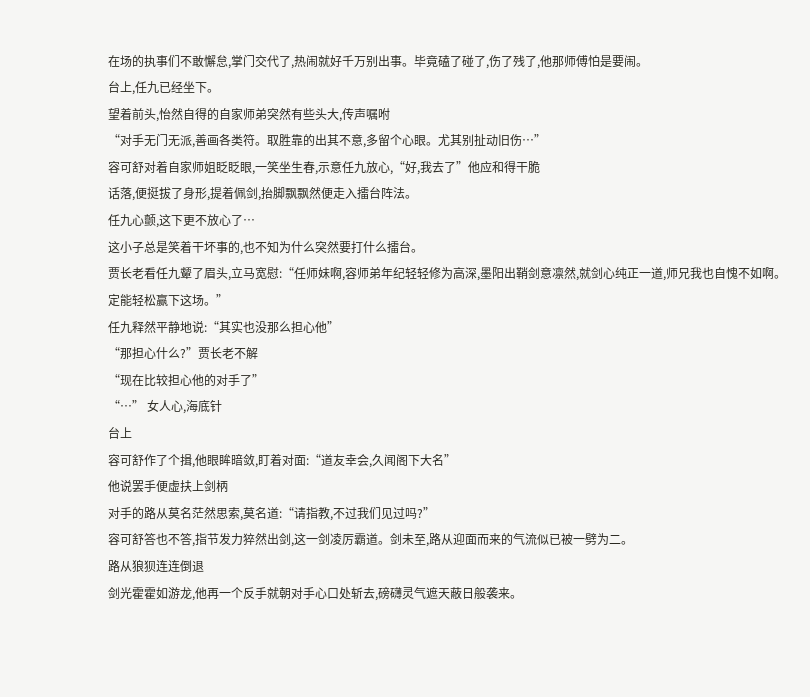在场的执事们不敢懈怠,掌门交代了,热闹就好千万别出事。毕竟磕了碰了,伤了残了,他那师傅怕是要闹。
台上,任九已经坐下。
望着前头,怡然自得的自家师弟突然有些头大,传声嘱咐
“对手无门无派,善画各类符。取胜靠的出其不意,多留个心眼。尤其别扯动旧伤…”
容可舒对着自家师姐眨眨眼,一笑坐生春,示意任九放心,“好,我去了”他应和得干脆
话落,便挺拔了身形,提着佩剑,抬脚飘飘然便走入擂台阵法。
任九心颤,这下更不放心了…
这小子总是笑着干坏事的,也不知为什么突然要打什么擂台。
贾长老看任九颦了眉头,立马宽慰:“任师妹啊,容师弟年纪轻轻修为高深,墨阳出鞘剑意凛然,就剑心纯正一道,师兄我也自愧不如啊。定能轻松赢下这场。”
任九释然平静地说:“其实也没那么担心他”
“那担心什么?”贾长老不解
“现在比较担心他的对手了”
“…” 女人心,海底针
台上
容可舒作了个揖,他眼眸暗敛,盯着对面:“道友幸会,久闻阁下大名”
他说罢手便虚扶上剑柄
对手的路从莫名茫然思索,莫名道:“请指教,不过我们见过吗?”
容可舒答也不答,指节发力猝然出剑,这一剑凌厉霸道。剑未至,路从迎面而来的气流似已被一劈为二。
路从狼狈连连倒退
剑光霍霍如游龙,他再一个反手就朝对手心口处斩去,磅礴灵气遮天蔽日般袭来。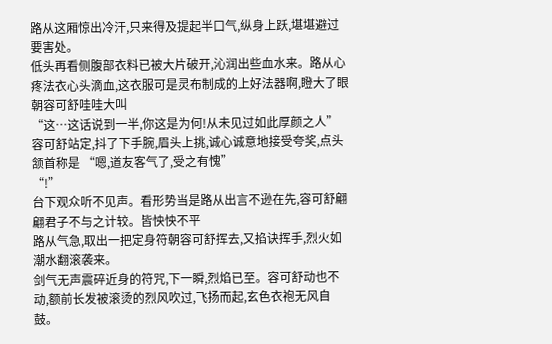路从这厢惊出冷汗,只来得及提起半口气,纵身上跃,堪堪避过要害处。
低头再看侧腹部衣料已被大片破开,沁润出些血水来。路从心疼法衣心头滴血,这衣服可是灵布制成的上好法器啊,瞪大了眼朝容可舒哇哇大叫
“这…这话说到一半,你这是为何!从未见过如此厚颜之人”
容可舒站定,抖了下手腕,眉头上挑,诚心诚意地接受夸奖,点头颔首称是 “嗯,道友客气了,受之有愧”
“!”
台下观众听不见声。看形势当是路从出言不逊在先,容可舒翩翩君子不与之计较。皆怏怏不平
路从气急,取出一把定身符朝容可舒挥去,又掐诀挥手,烈火如潮水翻滚袭来。
剑气无声震碎近身的符咒,下一瞬,烈焰已至。容可舒动也不动,额前长发被滚烫的烈风吹过,飞扬而起,玄色衣袍无风自鼓。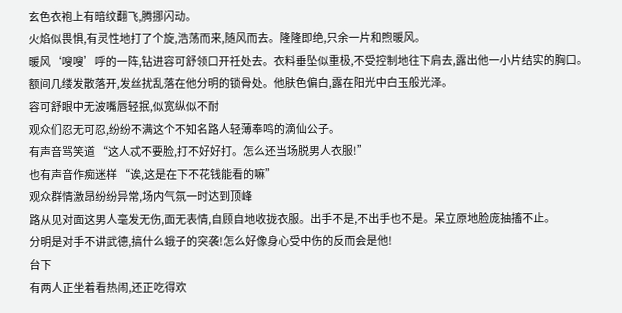玄色衣袍上有暗纹翻飞,腾挪闪动。
火焰似畏惧,有灵性地打了个旋,浩荡而来,随风而去。隆隆即绝,只余一片和煦暖风。
暖风‘嗖嗖’呼的一阵,钻进容可舒领口开祍处去。衣料垂坠似重极,不受控制地往下肩去,露出他一小片结实的胸口。
额间几缕发散落开,发丝扰乱落在他分明的锁骨处。他肤色偏白,露在阳光中白玉般光泽。
容可舒眼中无波嘴唇轻抿,似宽纵似不耐
观众们忍无可忍,纷纷不满这个不知名路人轻薄奉鸣的滴仙公子。
有声音骂笑道 “这人忒不要脸,打不好好打。怎么还当场脱男人衣服!”
也有声音作痴迷样 “诶,这是在下不花钱能看的嘛”
观众群情激昂纷纷异常,场内气氛一时达到顶峰
路从见对面这男人毫发无伤,面无表情,自顾自地收拢衣服。出手不是,不出手也不是。呆立原地脸庞抽搐不止。
分明是对手不讲武德,搞什么蛾子的突袭!怎么好像身心受中伤的反而会是他!
台下
有两人正坐着看热闹,还正吃得欢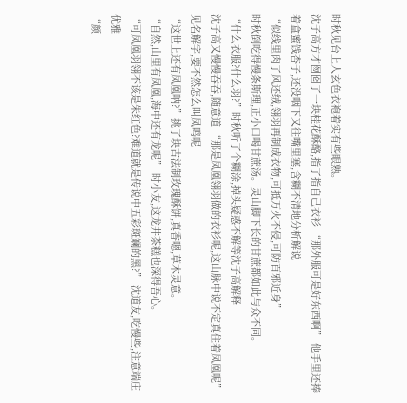时秋见台上人玄色衣袍着实有些眼熟。
沈子高方才囫囵了一块桂花酥酪,指了指自己衣衫 “那外服可是好东西啊” 他手里还捧着盒蜜饯杏子,还没咽下又往嘴里塞,含糊不清地分析解说
“似线里肉了风还绒,翎羽再制成衣物,可抵万火不侵,可防百邪近身”
时秋倒吃得慢条斯理,正小口喝甘蔗汤。灵山脚下长的甘蔗都如此与众不同。
“什么衣服?什么羽?”时秋听了个糊涂,掉头疑惑不解等沈子高解释
沈子高又慢慢吞吞,随意道 “那是凤凰翎羽做的衣衫呢,这山脉中说不定真住着凤凰呢” 见名解字,要不然怎么叫凤鸣呢
“这世上还有凤凰呐?”挑了块古法制玫瑰酥饼,真香嗯,草木灵意。
“自然,山里有凤凰,海中还有龙呢” 时小友,这龙井茶糕也深得吾心。
“可凤凰羽翎不该是朱红色?难道就是传说中五彩斑斓的黑?” 沈道友,吃慢些,注意端庄优雅
“颜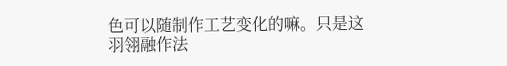色可以随制作工艺变化的嘛。只是这羽翎融作法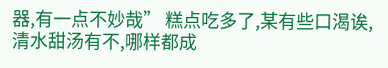器,有一点不妙哉” 糕点吃多了,某有些口渴诶,清水甜汤有不,哪样都成